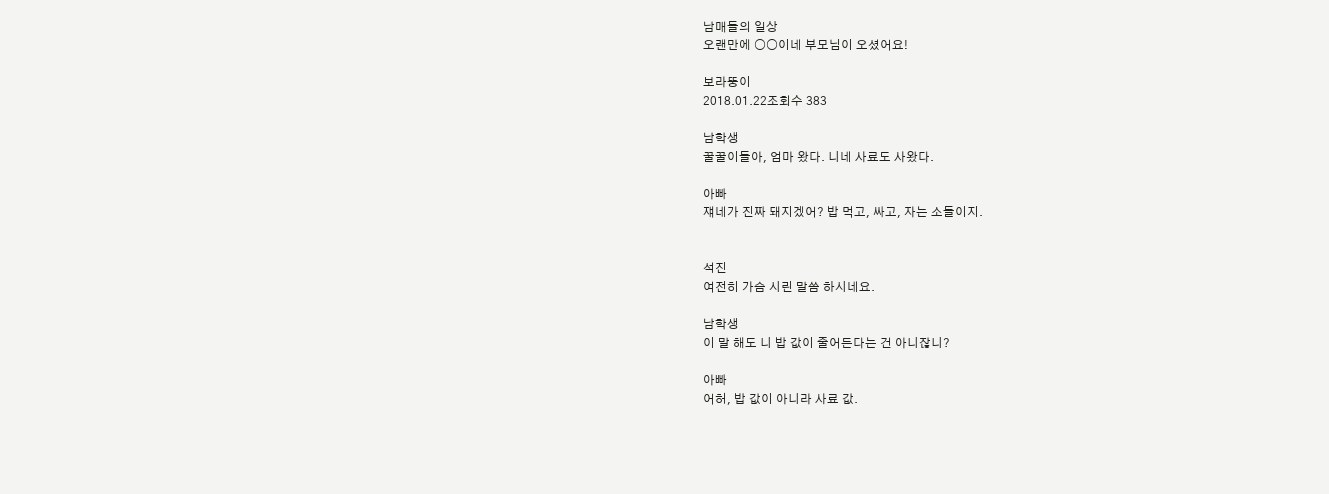남매들의 일상
오랜만에 ○○이네 부모님이 오셨어요!

보라뚱이
2018.01.22조회수 383

남학생
꿀꿀이들아, 엄마 왔다. 니네 사료도 사왔다.

아빠
쟤네가 진짜 돼지겠어? 밥 먹고, 싸고, 자는 소들이지.


석진
여전히 가슴 시린 말씀 하시네요.

남학생
이 말 해도 니 밥 값이 줄어든다는 건 아니잖니?

아빠
어허, 밥 값이 아니라 사료 값.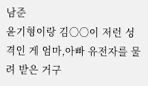남준
윤기형이랑 김○○이 저런 성격인 게 엄마,아빠 유전자를 물려 받은 거구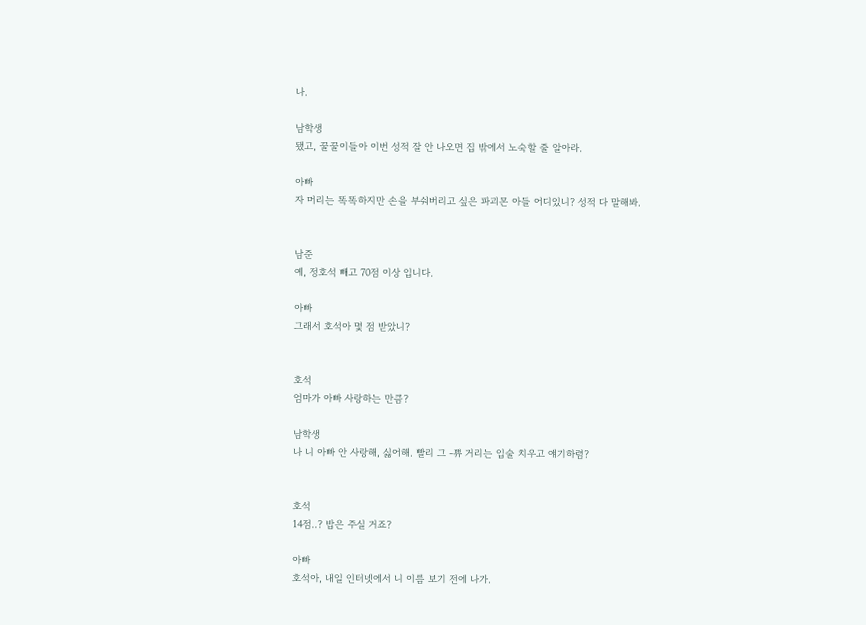나.

남학생
됐고, 꿀꿀이들아 이번 성적 잘 안 나오면 집 밖에서 노숙할 줄 알아라.

아빠
자 머리는 똑똑하지만 손을 부숴버리고 싶은 파괴몬 아들 어디있니? 성적 다 말해봐.


남준
예, 정호석 빼고 70점 이상 입니다.

아빠
그래서 호석아 몇 점 받았니?


호석
엄마가 아빠 사랑하는 만큼?

남학생
나 니 아빠 안 사랑해, 싫어해. 빨리 그 -쀼 거리는 입술 치우고 얘기하렴?


호석
14점..? 밥은 주실 거죠?

아빠
호석아, 내일 인터넷에서 니 이름 보기 전에 나가.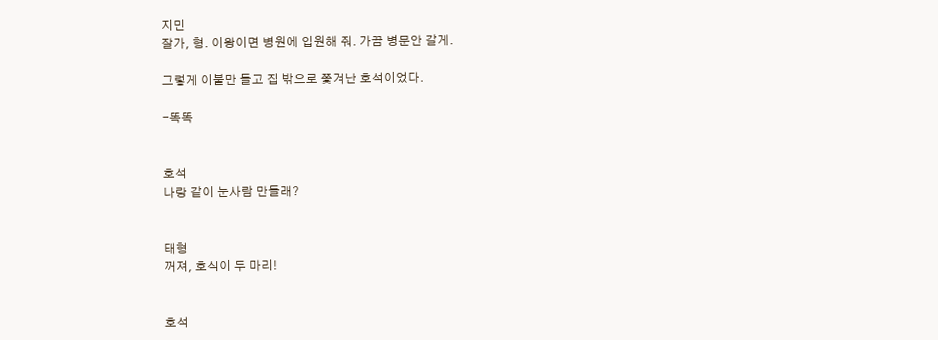지민
잘가, 형. 이왕이면 병원에 입원해 줘. 가끔 병문안 갈게.

그렇게 이불만 들고 집 밖으로 쫓겨난 호석이었다.

-똑똑


호석
나랑 같이 눈사람 만들래?


태형
꺼져, 호식이 두 마리!


호석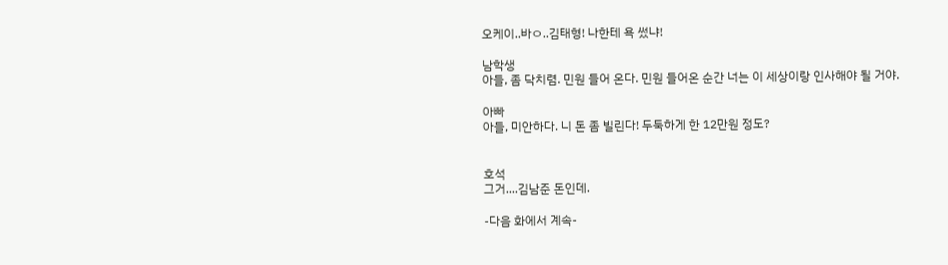오케이..바ㅇ..김태형! 나한테 욕 썼냐!

남학생
아들, 좀 닥치렴. 민원 들어 온다. 민원 들어온 순간 너는 이 세상이랑 인사해야 될 거야.

아빠
아들, 미안하다. 니 돈 좀 빌린다! 두둑하게 한 12만원 정도?


호석
그거....김남준 돈인데.

-다음 화에서 계속-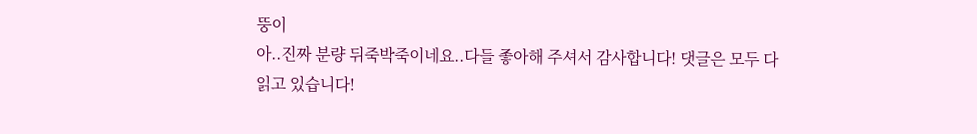뚱이
아..진짜 분량 뒤죽박죽이네요..다들 좋아해 주셔서 감사합니다! 댓글은 모두 다 읽고 있습니다!